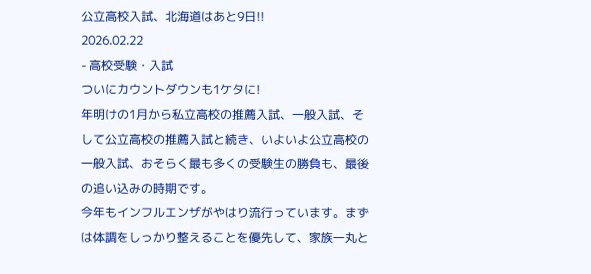公立高校入試、北海道はあと9日!!
2026.02.22
- 高校受験・入試
ついにカウントダウンも1ケタに!
年明けの1月から私立高校の推薦入試、一般入試、そして公立高校の推薦入試と続き、いよいよ公立高校の一般入試、おそらく最も多くの受験生の勝負も、最後の追い込みの時期です。
今年もインフルエンザがやはり流行っています。まずは体調をしっかり整えることを優先して、家族一丸と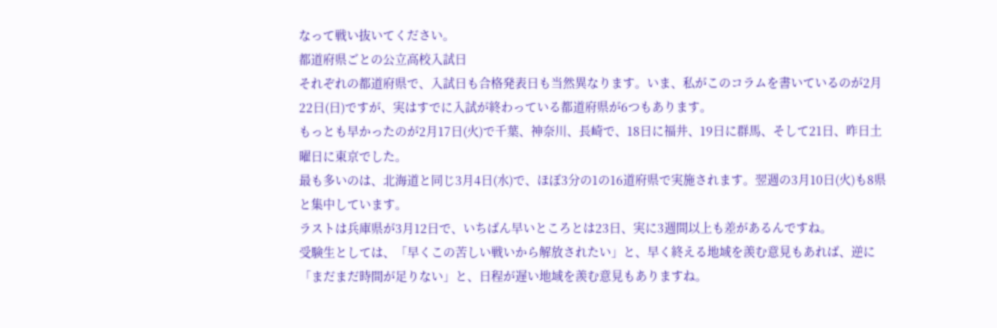なって戦い抜いてください。
都道府県ごとの公立高校入試日
それぞれの都道府県で、入試日も合格発表日も当然異なります。いま、私がこのコラムを書いているのが2月22日(日)ですが、実はすでに入試が終わっている都道府県が6つもあります。
もっとも早かったのが2月17日(火)で千葉、神奈川、長崎で、18日に福井、19日に群馬、そして21日、昨日土曜日に東京でした。
最も多いのは、北海道と同じ3月4日(水)で、ほぼ3分の1の16道府県で実施されます。翌週の3月10日(火)も8県と集中しています。
ラストは兵庫県が3月12日で、いちばん早いところとは23日、実に3週間以上も差があるんですね。
受験生としては、「早くこの苦しい戦いから解放されたい」と、早く終える地域を羨む意見もあれば、逆に「まだまだ時間が足りない」と、日程が遅い地域を羨む意見もありますね。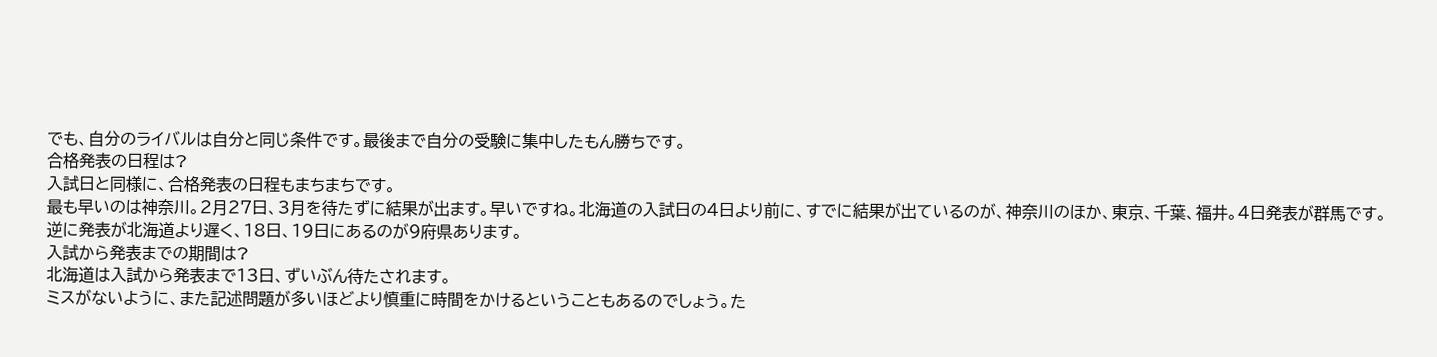でも、自分のライバルは自分と同じ条件です。最後まで自分の受験に集中したもん勝ちです。
合格発表の日程は?
入試日と同様に、合格発表の日程もまちまちです。
最も早いのは神奈川。2月27日、3月を待たずに結果が出ます。早いですね。北海道の入試日の4日より前に、すでに結果が出ているのが、神奈川のほか、東京、千葉、福井。4日発表が群馬です。
逆に発表が北海道より遅く、18日、19日にあるのが9府県あります。
入試から発表までの期間は?
北海道は入試から発表まで13日、ずいぶん待たされます。
ミスがないように、また記述問題が多いほどより慎重に時間をかけるということもあるのでしょう。た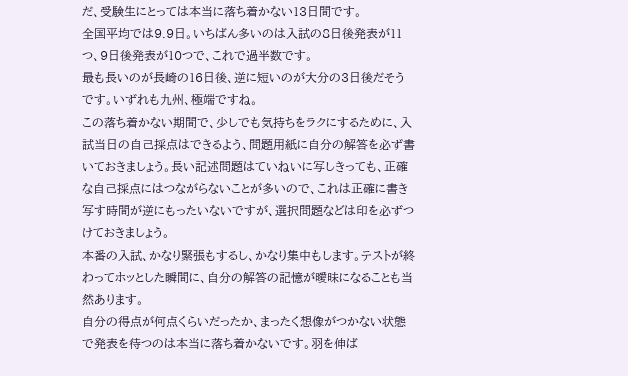だ、受験生にとっては本当に落ち着かない13日間です。
全国平均では9.9日。いちばん多いのは入試の8日後発表が11つ、9日後発表が10つで、これで過半数です。
最も長いのが長崎の16日後、逆に短いのが大分の3日後だそうです。いずれも九州、極端ですね。
この落ち着かない期間で、少しでも気持ちをラクにするために、入試当日の自己採点はできるよう、問題用紙に自分の解答を必ず書いておきましょう。長い記述問題はていねいに写しきっても、正確な自己採点にはつながらないことが多いので、これは正確に書き写す時間が逆にもったいないですが、選択問題などは印を必ずつけておきましょう。
本番の入試、かなり緊張もするし、かなり集中もします。テストが終わってホッとした瞬間に、自分の解答の記憶が曖昧になることも当然あります。
自分の得点が何点くらいだったか、まったく想像がつかない状態で発表を待つのは本当に落ち着かないです。羽を伸ば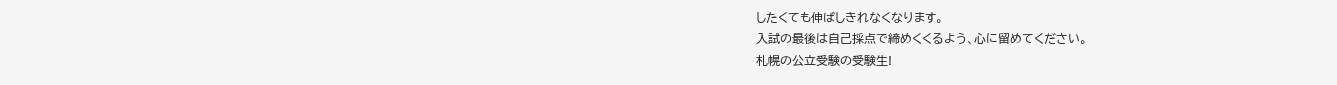したくても伸ばしきれなくなります。
入試の最後は自己採点で締めくくるよう、心に留めてください。
札幌の公立受験の受験生!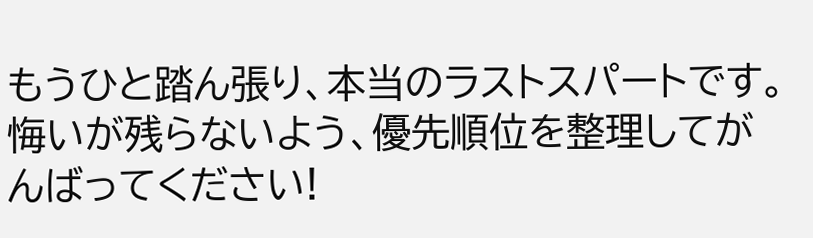もうひと踏ん張り、本当のラストスパートです。悔いが残らないよう、優先順位を整理してがんばってください!